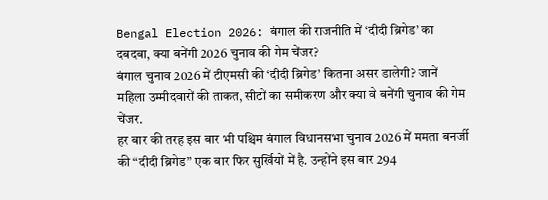Bengal Election 2026: बंगाल की राजनीति में ‘दीदी ब्रिगेड’ का दबदबा, क्या बनेंगी 2026 चुनाव की गेम चेंजर?
बंगाल चुनाव 2026 में टीएमसी की ‘दीदी ब्रिगेड’ कितना असर डालेगी? जानें महिला उम्मीदवारों की ताकत, सीटों का समीकरण और क्या वे बनेंगी चुनाव की गेम चेंजर.
हर बार की तरह इस बार भी पश्चिम बंगाल विधानसभा चुनाव 2026 में ममता बनर्जी की “दीदी ब्रिगेड” एक बार फिर सुर्खियों में है. उन्होंने इस बार 294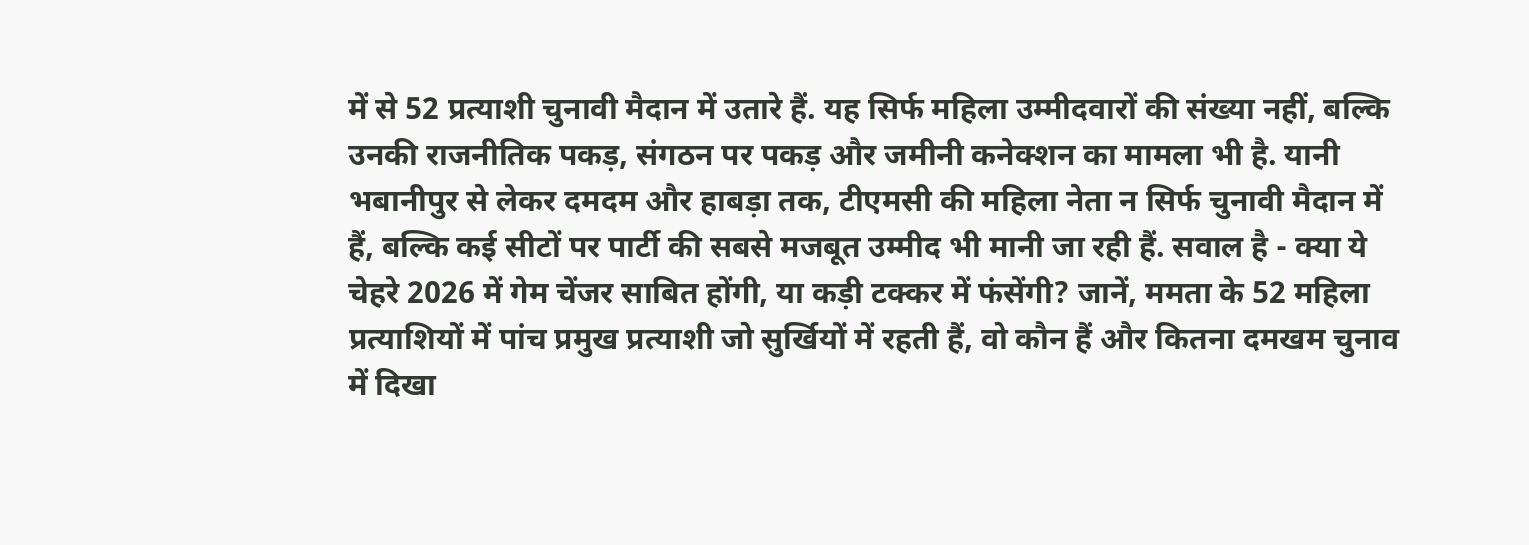में से 52 प्रत्याशी चुनावी मैदान में उतारे हैं. यह सिर्फ महिला उम्मीदवारों की संख्या नहीं, बल्कि उनकी राजनीतिक पकड़, संगठन पर पकड़ और जमीनी कनेक्शन का मामला भी है. यानी भबानीपुर से लेकर दमदम और हाबड़ा तक, टीएमसी की महिला नेता न सिर्फ चुनावी मैदान में हैं, बल्कि कई सीटों पर पार्टी की सबसे मजबूत उम्मीद भी मानी जा रही हैं. सवाल है - क्या ये चेहरे 2026 में गेम चेंजर साबित होंगी, या कड़ी टक्कर में फंसेंगी? जानें, ममता के 52 महिला प्रत्याशियों में पांच प्रमुख प्रत्याशी जो सुर्खियों में रहती हैं, वो कौन हैं और कितना दमखम चुनाव में दिखा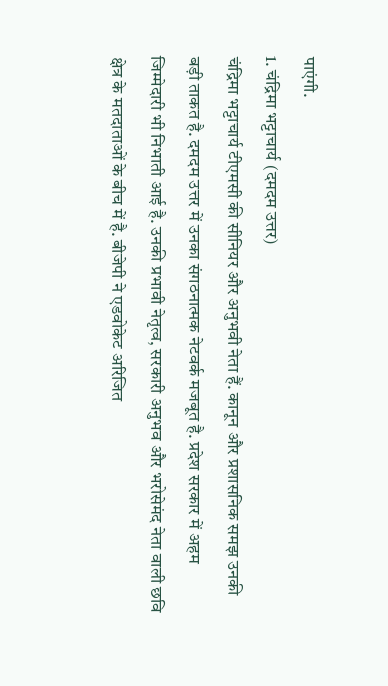पाएंगी.
1. चंद्रिमा भट्टाचार्य (दमदम उत्तर)
चंद्रिमा भट्टाचार्य टीएमसी की सीनियर और अनुभवी नेता हैं. कानून और प्रशासनिक समझ उनकी बड़ी ताकत है. दमदम उत्तर में उनका संगठनात्मक नेटवर्क मजबूत है. प्रदेश सरकार में अहम जिम्मेदारी भी निभाती आई है. उनकी प्रभावी नेतृत्व, सरकारी अनुभव और भरोसेमंद नेता वाली छवि क्षेत्र के मतदाताओं के बीच में है. बीजेपी ने एडवोकेट अरिजित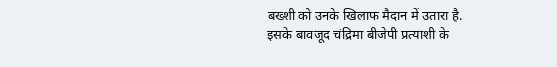बख्शी को उनके खिलाफ मैदान में उतारा है.
इसके बावजूद चंद्रिमा बीजेपी प्रत्याशी के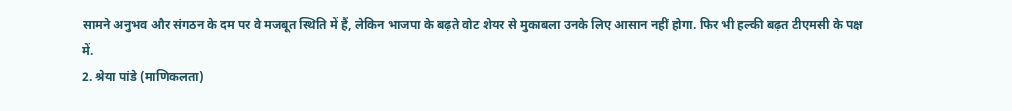सामने अनुभव और संगठन के दम पर वे मजबूत स्थिति में हैं, लेकिन भाजपा के बढ़ते वोट शेयर से मुकाबला उनके लिए आसान नहीं होगा. फिर भी हल्की बढ़त टीएमसी के पक्ष में.
2. श्रेया पांडे (माणिकलता)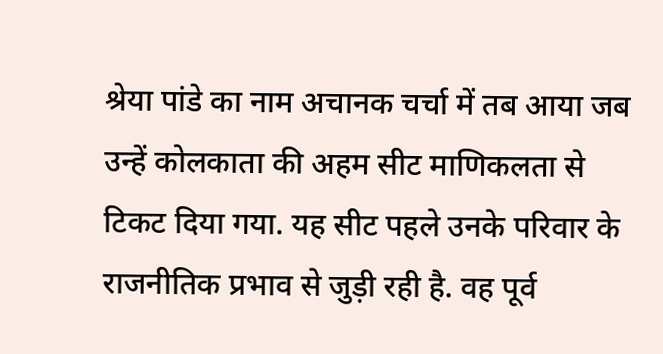श्रेया पांडे का नाम अचानक चर्चा में तब आया जब उन्हें कोलकाता की अहम सीट माणिकलता से टिकट दिया गया. यह सीट पहले उनके परिवार के राजनीतिक प्रभाव से जुड़ी रही है. वह पूर्व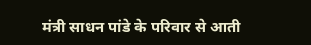मंत्री साधन पांडे के परिवार से आती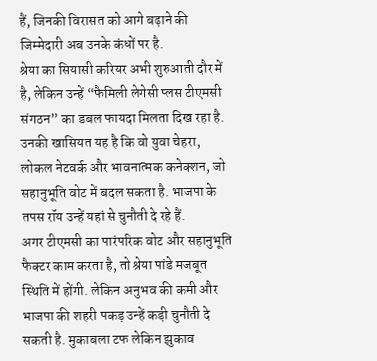हैं, जिनकी विरासत को आगे बढ़ाने की जिम्मेदारी अब उनके कंधों पर है.
श्रेया का सियासी करियर अभी शुरुआती दौर में है, लेकिन उन्हें “फैमिली लेगेसी प्लस टीएमसी संगठन” का डबल फायदा मिलता दिख रहा है. उनकी खासियत यह है कि वो युवा चेहरा, लोकल नेटवर्क और भावनात्मक कनेक्शन, जो सहानुभूति वोट में बदल सकता है. भाजपा के तपस रॉय उन्हें यहां से चुनौती दे रहे हैं.
अगर टीएमसी का पारंपरिक वोट और सहानुभूति फैक्टर काम करता है, तो श्रेया पांडे मजबूत स्थिति में होंगी. लेकिन अनुभव की कमी और भाजपा की शहरी पकड़ उन्हें कड़ी चुनौती दे सकती है. मुकाबला टफ लेकिन झुकाव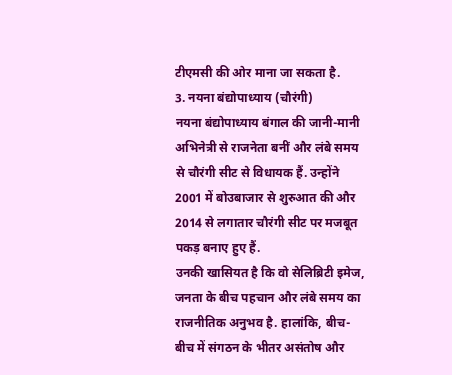टीएमसी की ओर माना जा सकता है.
3. नयना बंद्योपाध्याय (चौरंगी)
नयना बंद्योपाध्याय बंगाल की जानी-मानी अभिनेत्री से राजनेता बनीं और लंबे समय से चौरंगी सीट से विधायक हैं. उन्होंने 2001 में बोउबाजार से शुरुआत की और 2014 से लगातार चौरंगी सीट पर मजबूत पकड़ बनाए हुए हैं.
उनकी खासियत है कि वो सेलिब्रिटी इमेज, जनता के बीच पहचान और लंबे समय का राजनीतिक अनुभव है. हालांकि, बीच-बीच में संगठन के भीतर असंतोष और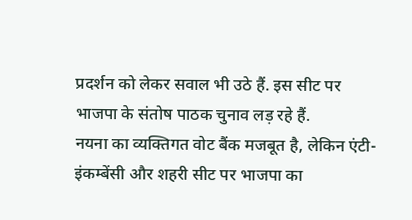प्रदर्शन को लेकर सवाल भी उठे हैं. इस सीट पर भाजपा के संतोष पाठक चुनाव लड़ रहे हैं.
नयना का व्यक्तिगत वोट बैंक मजबूत है, लेकिन एंटी-इंकम्बेंसी और शहरी सीट पर भाजपा का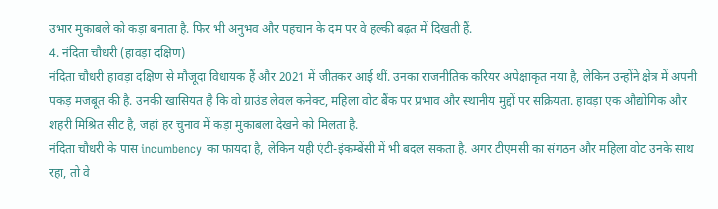उभार मुकाबले को कड़ा बनाता है. फिर भी अनुभव और पहचान के दम पर वे हल्की बढ़त में दिखती हैं.
4. नंदिता चौधरी (हावड़ा दक्षिण)
नंदिता चौधरी हावड़ा दक्षिण से मौजूदा विधायक हैं और 2021 में जीतकर आई थीं. उनका राजनीतिक करियर अपेक्षाकृत नया है, लेकिन उन्होंने क्षेत्र में अपनी पकड़ मजबूत की है. उनकी खासियत है कि वो ग्राउंड लेवल कनेक्ट, महिला वोट बैंक पर प्रभाव और स्थानीय मुद्दों पर सक्रियता. हावड़ा एक औद्योगिक और शहरी मिश्रित सीट है, जहां हर चुनाव में कड़ा मुकाबला देखने को मिलता है.
नंदिता चौधरी के पास incumbency का फायदा है, लेकिन यही एंटी-इंकम्बेंसी में भी बदल सकता है. अगर टीएमसी का संगठन और महिला वोट उनके साथ रहा, तो वे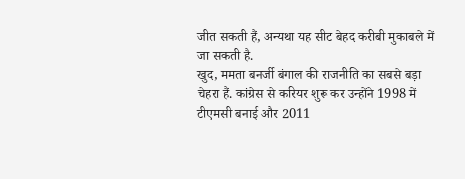जीत सकती हैं, अन्यथा यह सीट बेहद करीबी मुकाबले में जा सकती है.
खुद, ममता बनर्जी बंगाल की राजनीति का सबसे बड़ा चेहरा हैं. कांग्रेस से करियर शुरू कर उन्होंने 1998 में टीएमसी बनाई और 2011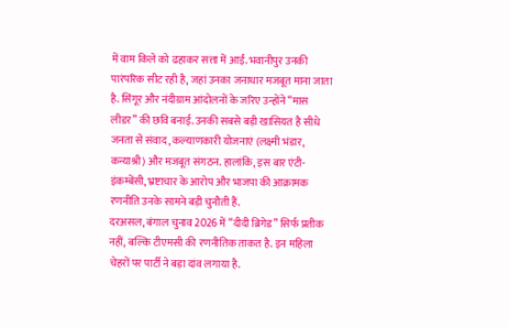में वाम किले को ढहाकर सत्ता में आईं. भवानीपुर उनकी पारंपरिक सीट रही है, जहां उनका जनाधार मजबूत माना जाता है. सिंगूर और नंदीग्राम आंदोलनों के जरिए उन्होंने “मास लीडर” की छवि बनाई. उनकी सबसे बड़ी खासियत है सीधे जनता से संवाद, कल्याणकारी योजनाएं (लक्ष्मी भंडार, कन्याश्री) और मजबूत संगठन. हालांकि, इस बार एंटी-इंकम्बेंसी, भ्रष्टाचार के आरोप और भाजपा की आक्रामक रणनीति उनके सामने बड़ी चुनौती हैं.
दरअसल, बंगाल चुनाव 2026 में “दीदी ब्रिगेड” सिर्फ प्रतीक नहीं, बल्कि टीएमसी की रणनीतिक ताकत है. इन महिला चेहरों पर पार्टी ने बड़ा दांव लगाया है.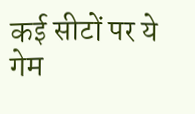कई सीटों पर ये गेम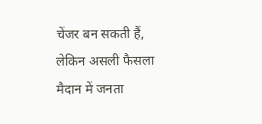चेंजर बन सकती हैं, लेकिन असली फैसला मैदान में जनता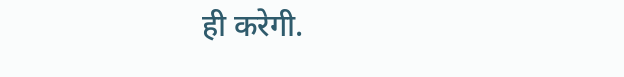ही करेगी.